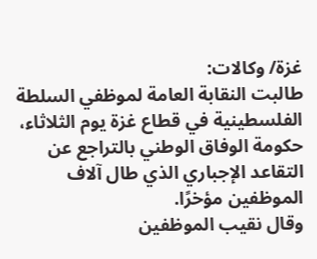غزة/ وكالات:
طالبت النقابة العامة لموظفي السلطة الفلسطينية في قطاع غزة يوم الثلاثاء، حكومة الوفاق الوطني بالتراجع عن التقاعد الإجباري الذي طال آلاف الموظفين مؤخرًا.
وقال نقيب الموظفين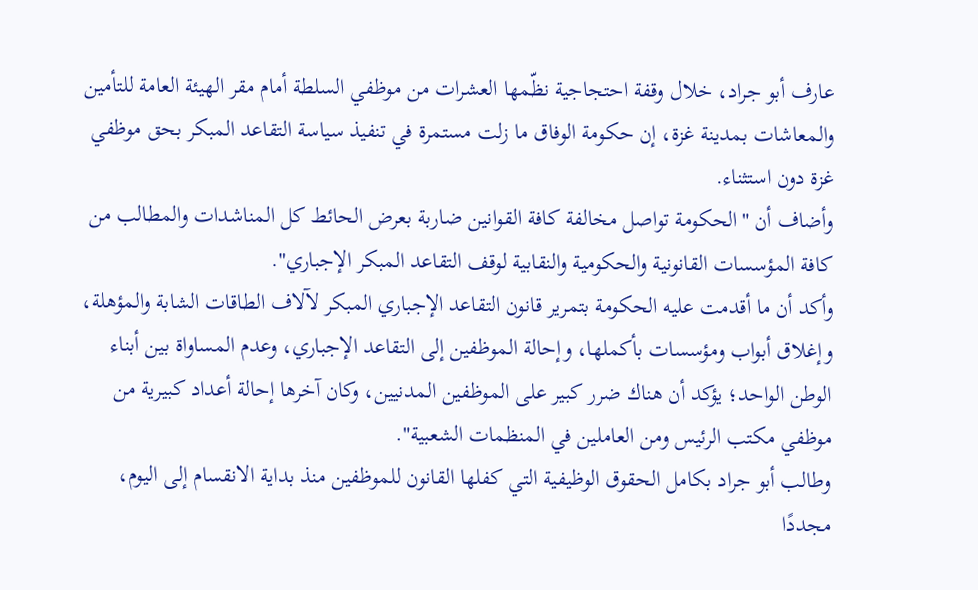عارف أبو جراد، خلال وقفة احتجاجية نظّمها العشرات من موظفي السلطة أمام مقر الهيئة العامة للتأمين والمعاشات بمدينة غزة، إن حكومة الوفاق ما زلت مستمرة في تنفيذ سياسة التقاعد المبكر بحق موظفي غزة دون استثناء.
وأضاف أن "الحكومة تواصل مخالفة كافة القوانين ضاربة بعرض الحائط كل المناشدات والمطالب من كافة المؤسسات القانونية والحكومية والنقابية لوقف التقاعد المبكر الإجباري".
وأكد أن ما أقدمت عليه الحكومة بتمرير قانون التقاعد الإجباري المبكر لآلاف الطاقات الشابة والمؤهلة، وإغلاق أبواب ومؤسسات بأكملها، وإحالة الموظفين إلى التقاعد الإجباري، وعدم المساواة بين أبناء الوطن الواحد؛ يؤكد أن هناك ضرر كبير على الموظفين المدنيين، وكان آخرها إحالة أعداد كبيرية من موظفي مكتب الرئيس ومن العاملين في المنظمات الشعبية".
وطالب أبو جراد بكامل الحقوق الوظيفية التي كفلها القانون للموظفين منذ بداية الانقسام إلى اليوم، مجددًا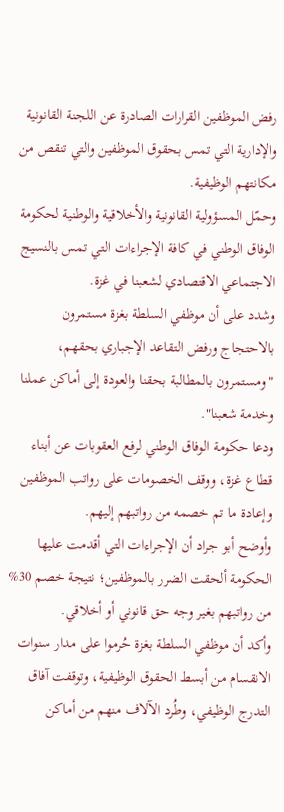رفض الموظفين القرارات الصادرة عن اللجنة القانونية والإدارية التي تمس بحقوق الموظفين والتي تنقص من مكانتهم الوظيفية.
وحمّل المسؤولية القانونية والأخلاقية والوطنية لحكومة الوفاق الوطني في كافة الإجراءات التي تمس بالنسيج الاجتماعي الاقتصادي لشعبنا في غزة.
وشدد على أن موظفي السلطة بغزة مستمرون بالاحتجاج ورفض التقاعد الإجباري بحقهم، "ومستمرون بالمطالبة بحقنا والعودة إلى أماكن عملنا وخدمة شعبنا".
ودعا حكومة الوفاق الوطني لرفع العقوبات عن أبناء قطاع غزة، ووقف الخصومات على رواتب الموظفين وإعادة ما تم خصمه من رواتبهم إليهم.
وأوضح أبو جراد أن الإجراءات التي أقدمت عليها الحكومة ألحقت الضرر بالموظفين؛ نتيجة خصم 30% من رواتبهم بغير وجه حق قانوني أو أخلاقي.
وأكد أن موظفي السلطة بغزة حُرموا على مدار سنوات الانقسام من أبسط الحقوق الوظيفية، وتوقفت آفاق التدرج الوظيفي، وطُرد الآلاف منهم من أماكن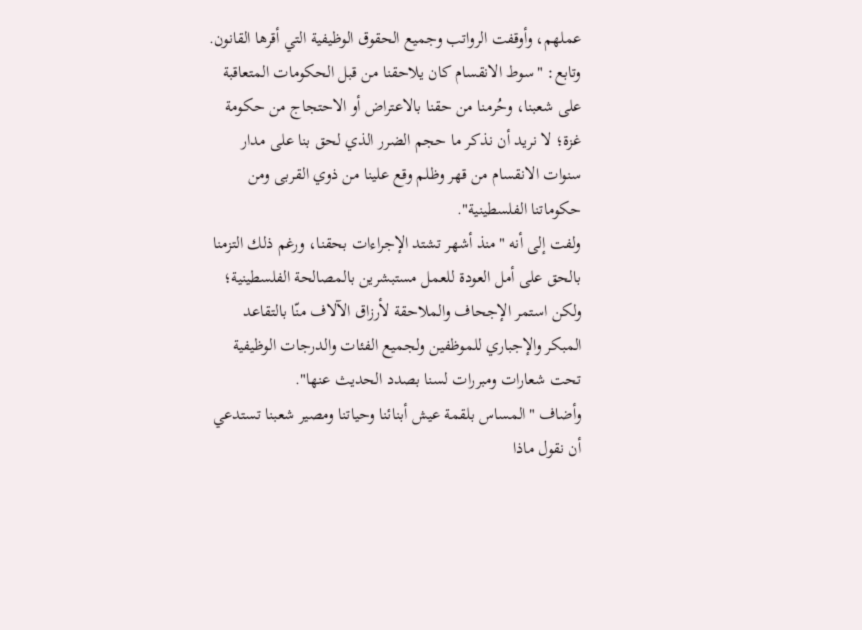عملهم، وأوقفت الرواتب وجميع الحقوق الوظيفية التي أقرها القانون.
وتابع: "سوط الانقسام كان يلاحقنا من قبل الحكومات المتعاقبة على شعبنا، وحُرمنا من حقنا بالاعتراض أو الاحتجاج من حكومة غزة؛ لا نريد أن نذكر ما حجم الضرر الذي لحق بنا على مدار سنوات الانقسام من قهر وظلم وقع علينا من ذوي القربى ومن حكوماتنا الفلسطينية".
ولفت إلى أنه "منذ أشهر تشتد الإجراءات بحقنا، ورغم ذلك التزمنا بالحق على أمل العودة للعمل مستبشرين بالمصالحة الفلسطينية؛ ولكن استمر الإجحاف والملاحقة لأرزاق الآلاف منّا بالتقاعد المبكر والإجباري للموظفين ولجميع الفئات والدرجات الوظيفية تحت شعارات ومبررات لسنا بصدد الحديث عنها".
وأضاف "المساس بلقمة عيش أبنائنا وحياتنا ومصير شعبنا تستدعي أن نقول ماذا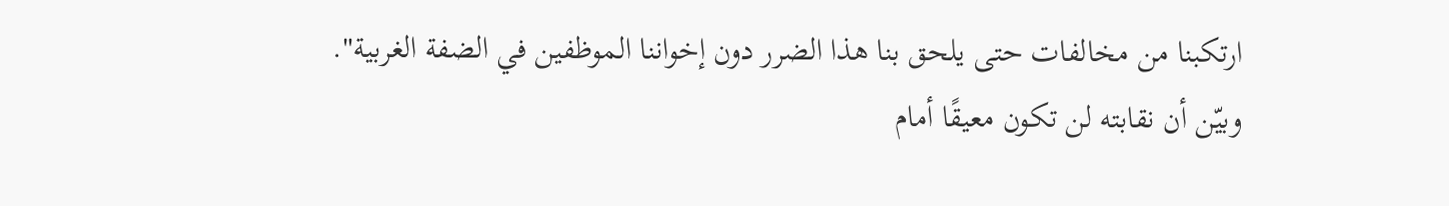ارتكبنا من مخالفات حتى يلحق بنا هذا الضرر دون إخواننا الموظفين في الضفة الغربية".
وبيّن أن نقابته لن تكون معيقًا أمام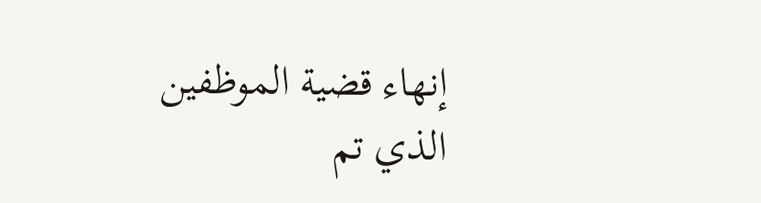إنهاء قضية الموظفين الذي تم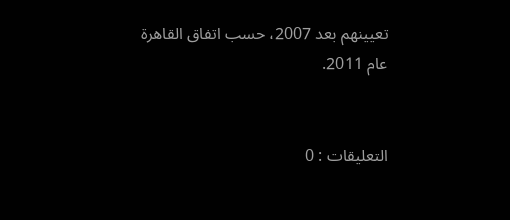تعيينهم بعد 2007، حسب اتفاق القاهرة عام 2011.


التعليقات : 0